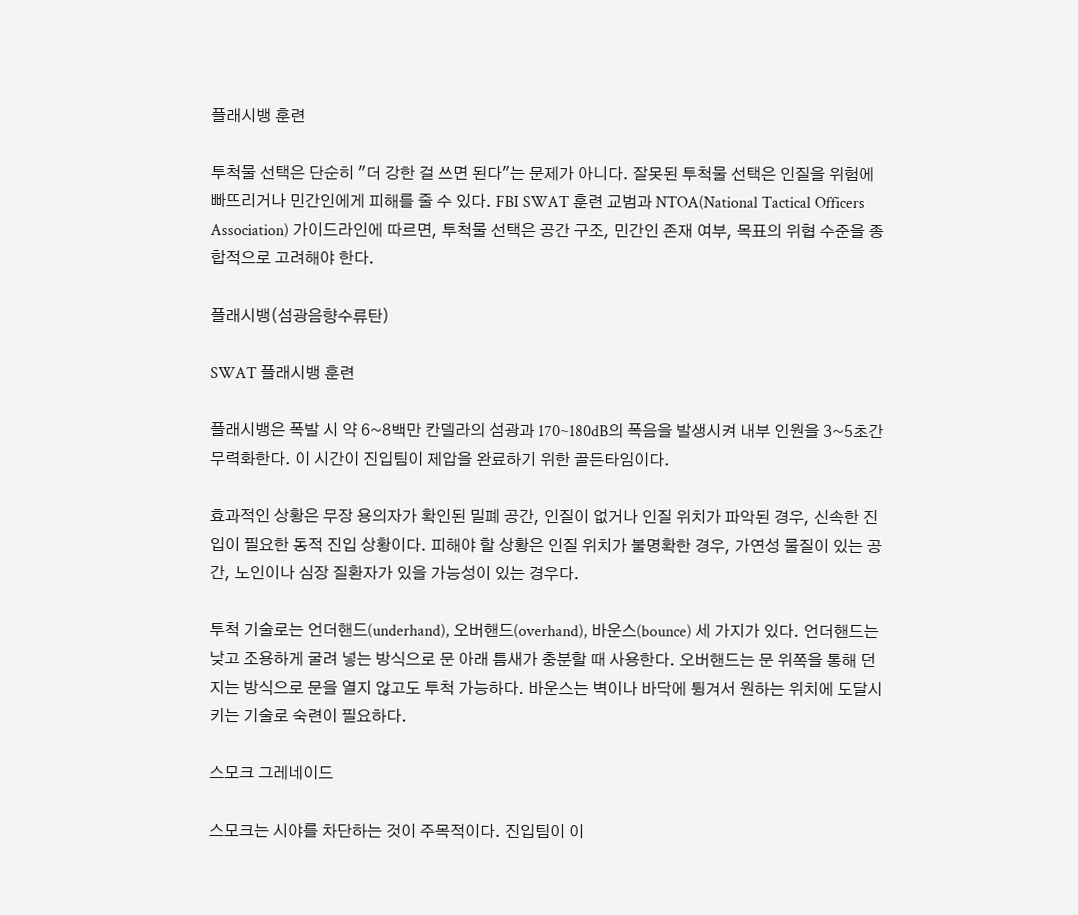플래시뱅 훈련

투척물 선택은 단순히 "더 강한 걸 쓰면 된다"는 문제가 아니다. 잘못된 투척물 선택은 인질을 위험에 빠뜨리거나 민간인에게 피해를 줄 수 있다. FBI SWAT 훈련 교범과 NTOA(National Tactical Officers Association) 가이드라인에 따르면, 투척물 선택은 공간 구조, 민간인 존재 여부, 목표의 위협 수준을 종합적으로 고려해야 한다.

플래시뱅(섬광음향수류탄)

SWAT 플래시뱅 훈련

플래시뱅은 폭발 시 약 6~8백만 칸델라의 섬광과 170~180dB의 폭음을 발생시켜 내부 인원을 3~5초간 무력화한다. 이 시간이 진입팀이 제압을 완료하기 위한 골든타임이다.

효과적인 상황은 무장 용의자가 확인된 밀폐 공간, 인질이 없거나 인질 위치가 파악된 경우, 신속한 진입이 필요한 동적 진입 상황이다. 피해야 할 상황은 인질 위치가 불명확한 경우, 가연성 물질이 있는 공간, 노인이나 심장 질환자가 있을 가능성이 있는 경우다.

투척 기술로는 언더핸드(underhand), 오버핸드(overhand), 바운스(bounce) 세 가지가 있다. 언더핸드는 낮고 조용하게 굴려 넣는 방식으로 문 아래 틈새가 충분할 때 사용한다. 오버핸드는 문 위쪽을 통해 던지는 방식으로 문을 열지 않고도 투척 가능하다. 바운스는 벽이나 바닥에 튕겨서 원하는 위치에 도달시키는 기술로 숙련이 필요하다.

스모크 그레네이드

스모크는 시야를 차단하는 것이 주목적이다. 진입팀이 이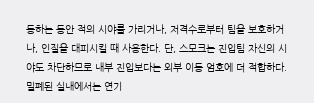동하는 동안 적의 시야를 가리거나, 저격수로부터 팀을 보호하거나, 인질을 대피시킬 때 사용한다. 단, 스모크는 진입팀 자신의 시야도 차단하므로 내부 진입보다는 외부 이동 엄호에 더 적합하다. 밀폐된 실내에서는 연기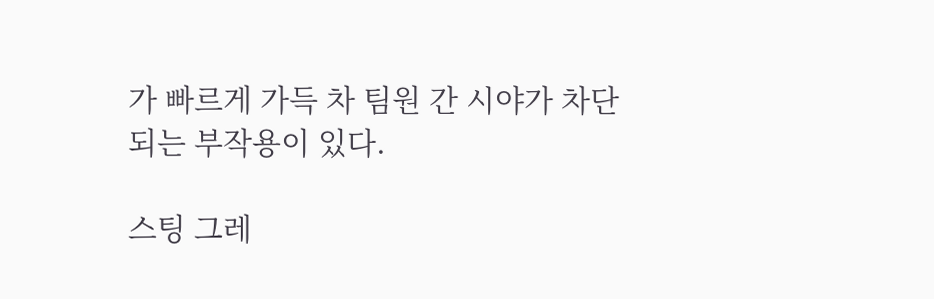가 빠르게 가득 차 팀원 간 시야가 차단되는 부작용이 있다.

스팅 그레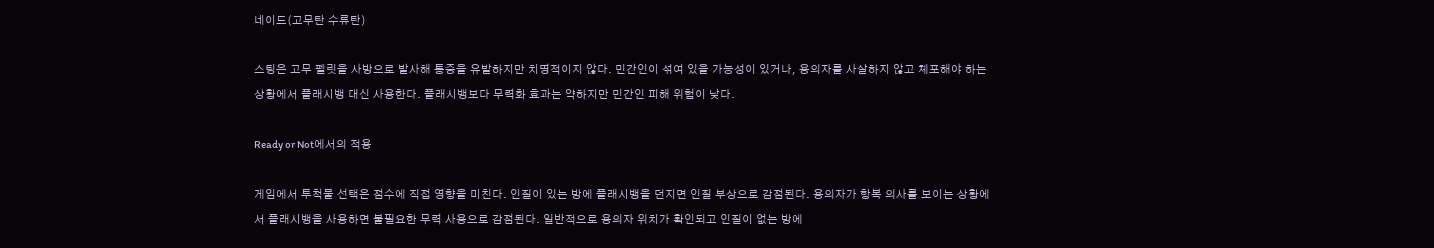네이드(고무탄 수류탄)

스팅은 고무 펠릿을 사방으로 발사해 통증을 유발하지만 치명적이지 않다. 민간인이 섞여 있을 가능성이 있거나, 용의자를 사살하지 않고 체포해야 하는 상황에서 플래시뱅 대신 사용한다. 플래시뱅보다 무력화 효과는 약하지만 민간인 피해 위험이 낮다.

Ready or Not에서의 적용

게임에서 투척물 선택은 점수에 직접 영향을 미친다. 인질이 있는 방에 플래시뱅을 던지면 인질 부상으로 감점된다. 용의자가 항복 의사를 보이는 상황에서 플래시뱅을 사용하면 불필요한 무력 사용으로 감점된다. 일반적으로 용의자 위치가 확인되고 인질이 없는 방에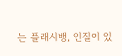는 플래시뱅, 인질이 있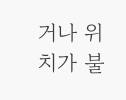거나 위치가 불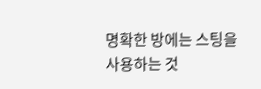명확한 방에는 스팅을 사용하는 것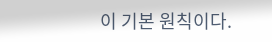이 기본 원칙이다.